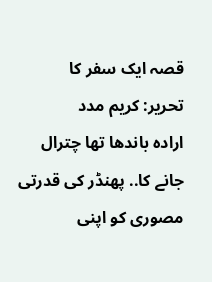قصہ ایک سفر کا
تحریر: کریم مدد
ارادہ باندھا تھا چترال جانے کا.. پھنڈر کی قدرتی مصوری کو اپنی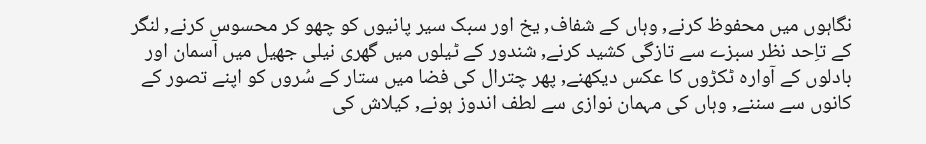نگاہوں میں محفوظ کرنے, وہاں کے شفاف, یخ اور سبک سیر پانیوں کو چھو کر محسوس کرنے, لنگر کے تاِحد نظر سبزے سے تازگی کشید کرنے, شندور کے ٹیلوں میں گھری نیلی جھیل میں آسمان اور بادلوں کے آوارہ ٹکڑوں کا عکس دیکھنے, پھر چترال کی فضا میں ستار کے سُروں کو اپنے تصور کے کانوں سے سننے, وہاں کی مہمان نوازی سے لطف اندوز ہونے, کیلاش کی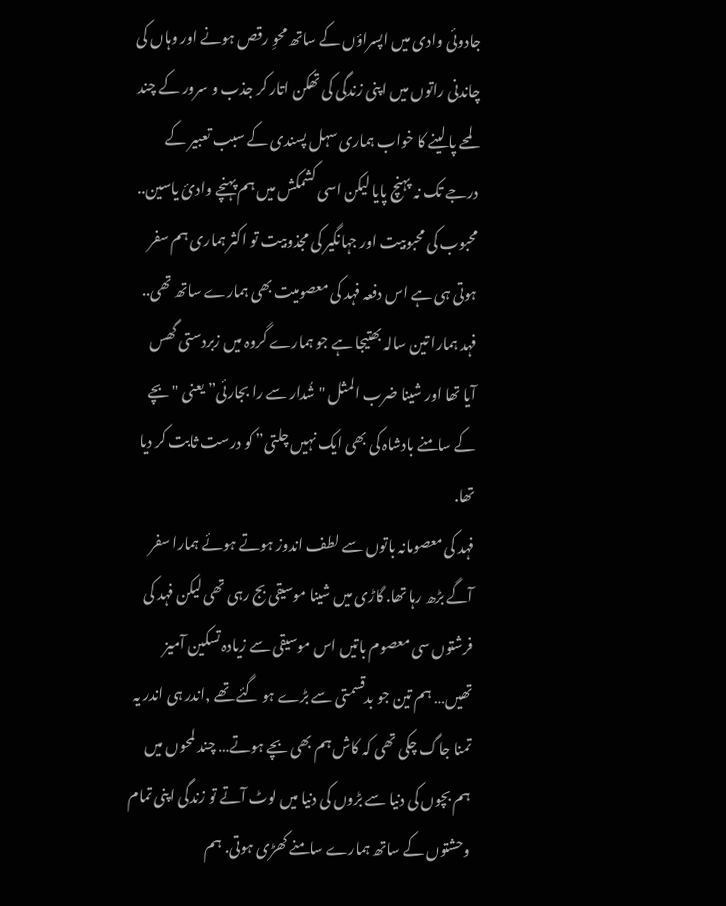جادوئی وادی میں اپسراؤں کے ساتھ محوِ رقص ہونے اور وہاں کی چاندنی راتوں میں اپنی زندگی کی تھکن اتار کر جذب و سرور کے چند لمحے پا لینے کا خواب ہماری سہل پسندی کے سبب تعبیر کے درجے تک نہ پہنچ پایا لیکن اسی کشمکش میں ہم پہنچے وادئ یاسین..
محبوب کی محبوبیت اور جہانگیر کی مجذوبیت تو اکثر ہماری ہم سفر ہوتی ہی ہے اس دفعہ فہد کی معصومیت بھی ہمارے ساتھ تھی.. فہد ہمارا تین سالہ بھتیجا ہے جو ہمارے گروہ میں زبردستی گھس آیا تھا اور شینا ضرب المثل "شُدار سے را بجارئی” یعنی "بچے کے سامنے بادشاہ کی بھی ایک نہیں چلتی” کو درست ثابت کر دیا تھا.
فہد کی معصومانہ باتوں سے لطف اندوز ہوتے ہوئے ہمارا سفر آگے بڑھ رہا تھا. گاڑی میں شینا موسیقی بج رہی تھی لیکن فہد کی فرشتوں سی معصوم باتیں اس موسیقی سے زیادہ تسکین آمیز تھیں… ہم تین جو بدقسمتی سے بڑے ہو گئے تھے ,اندر ہی اندر یہ تمنا جاگ چکی تھی کہ کاش ہم بھی بچے ہوتے… چند لمحوں میں ہم بچوں کی دنیا سے بڑوں کی دنیا میں لوٹ آتے تو زندگی اپنی تمام وحشتوں کے ساتھ ہمارے سامنے کھڑی ہوتی. ہم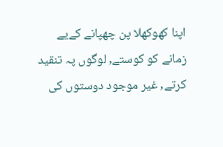اپنا کھوکھلا پن چھپانے کےیے زمانے کو کوستے, لوگوں پہ تنقید کرتے, غیر موجود دوستوں کی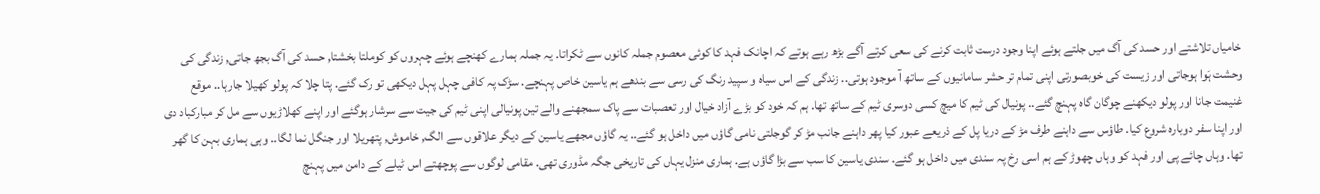خامیاں تلاشتے اور حسد کی آگ میں جلتے ہوئے اپنا وجود درست ثابت کرنے کی سعی کرتے آگے بڑھ رہے ہوتے کہ اچانک فہد کا کوئی معصوم جملہ کانوں سے ٹکراتا. یہ جملہ ہمارے کھنچے ہوئے چہروں کو کوملتا بخشتا, حسد کی آگ بجھ جاتی, زندگی کی وحشت ہَوا ہوجاتی اور زیست کی خوبصورتی اپنی تمام تر حشر سامانیوں کے ساتھ آ موجود ہوتی.. زندگی کے اس سیاہ و سپید رنگ کی رسی سے بندھے ہم یاسین خاص پہنچے. سڑک پہ کافی چہل پہل دیکھی تو رک گئے. پتا چلا کہ پولو کھیلا جارہا.. موقع غنیمت جانا اور پولو دیکھنے چوگان گاہ پہنچ گئے.. پونیال کی ٹیم کا میچ کسی دوسری ٹیم کے ساتھ تھا. ہم کہ خود کو بڑے آزاد خیال اور تعصبات سے پاک سمجھنے والے تین پونیالی اپنی ٹیم کی جیت سے سرشار ہوگئے اور اپنے کھلاڑیوں سے مل کر مبارکباد دی اور اپنا سفر دوبارہ شروع کیا. طاؤس سے داہنے طرف مڑ کے دریا پل کے ذریعے عبور کیا پھر داہنے جانب مڑ کر گوجلتی نامی گاؤں میں داخل ہو گئے.. یہ گاؤں مجھے یاسین کے دیگر علاقوں سے الگ, خاموش, پتھریلا اور جنگل نما لگا.. وہی ہماری بہن کا گھر تھا. وہاں چائے پی اور فہد کو وہاں چھوڑ کے ہم اسی رخ پہ سندی میں داخل ہو گئے. سندی یاسین کا سب سے بڑا گاؤں ہے. ہماری منزل یہاں کی تاریخی جگہ مڈوری تھی. مقامی لوگوں سے پوچھتے اس ٹیلے کے دامن میں پہنچ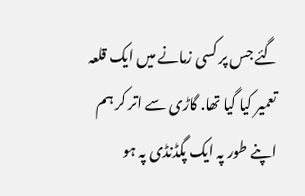گئے جس پر کسی زمانے میں ایک قلعہ تعمیر کیا گیا تھا. گاڑی سے اتر کر ہم اپنے طور پہ ایک پگڈنڈی پہ ہو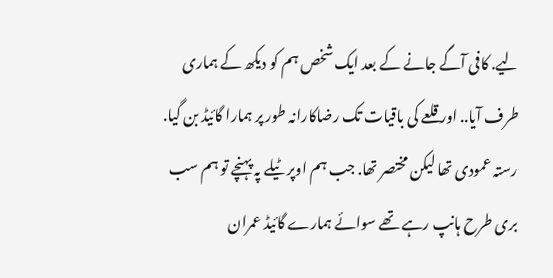لیے. کافی آگے جانے کے بعد ایک شخص ہم کو دیکھ کے ہماری طرف آیا.. اور قلعے کی باقیات تک رضاکارانہ طور پر ہمارا گائیڈ بن گیا. رستہ عمودی تھا لیکن مختصر تھا. جب ہم اوپر ٹیلے پہ پہنچے تو ہم سب بری طرح ہانپ رہے تھے سوائے ہمارے گائیڈ عمران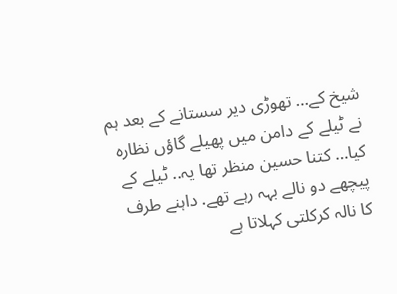شیخ کے… تھوڑی دیر سستانے کے بعد ہم نے ٹیلے کے دامن میں پھیلے گاؤں نظارہ کیا… کتنا حسین منظر تھا یہ.. ٹیلے کے پیچھے دو نالے بہہ رہے تھے. داہنے طرف کا نالہ کرکلتی کہلاتا ہے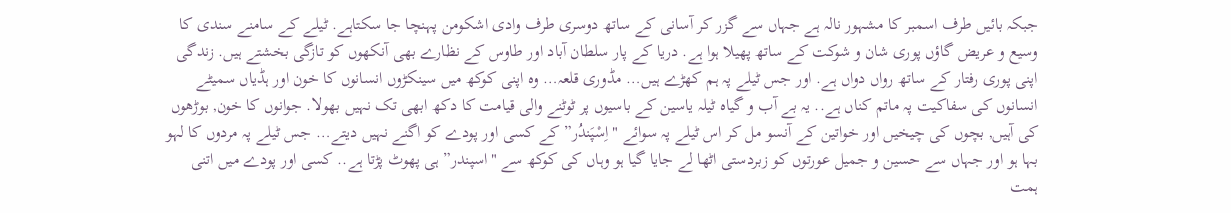جبکہ بائیں طرف اسمبر کا مشہور نالہ ہے جہاں سے گزر کر آسانی کے ساتھ دوسری طرف وادی اشکومن پہنچا جا سکتاہے. ٹیلے کے سامنے سندی کا وسیع و عریض گاؤں پوری شان و شوکت کے ساتھ پھیلا ہوا ہے. دریا کے پار سلطان آباد اور طاوس کے نظارے بھی آنکھوں کو تازگی بخشتے ہیں. زندگی اپنی پوری رفتار کے ساتھ رواں دواں ہے. اور جس ٹیلے پہ ہم کھڑے ہیں… مڈوری قلعہ… وہ اپنی کوکھ میں سینکڑوں انسانوں کا خون اور ہڈیاں سمیٹے انسانوں کی سفاکیت پہ ماتم کناں ہے.. یہ بے آب و گیاہ ٹیلہ یاسین کے باسیوں پر ٹوٹنے والی قیامت کا دکھ ابھی تک نہیں بھولا. جوانوں کا خون, بوڑھوں کی آہیں, بچوں کی چیخیں اور خواتین کے آنسو مل کر اس ٹیلے پہ سوائے "اِسْپَندُر” کے کسی اور پودے کو اگنے نہیں دیتے… جس ٹیلے پہ مردوں کا لہو بہا ہو اور جہاں سے حسین و جمیل عورتوں کو زبردستی اٹھا لے جایا گیا ہو وہاں کی کوکھ سے "اسپندر” ہی پھوٹ پڑتا ہے.. کسی اور پودے میں اتنی ہمت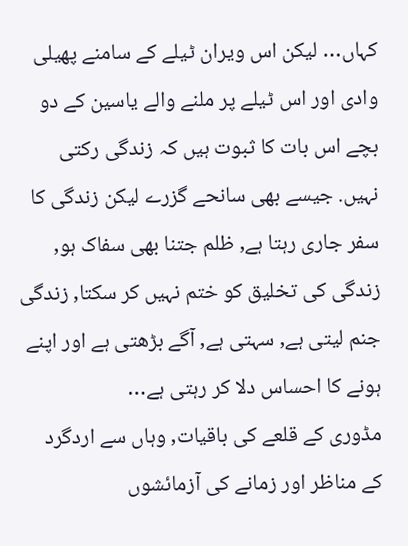کہاں… لیکن اس ویران ٹیلے کے سامنے پھیلی وادی اور اس ٹیلے پر ملنے والے یاسین کے دو بچے اس بات کا ثبوت ہیں کہ زندگی رکتی نہیں. جیسے بھی سانحے گزرے لیکن زندگی کا سفر جاری رہتا ہے, ظلم جتنا بھی سفاک ہو, زندگی کی تخلیق کو ختم نہیں کر سکتا, زندگی جنم لیتی ہے, سہتی ہے, آگے بڑھتی ہے اور اپنے ہونے کا احساس دلا کر رہتی ہے…
مڈوری کے قلعے کی باقیات, وہاں سے اردگرد کے مناظر اور زمانے کی آزمائشوں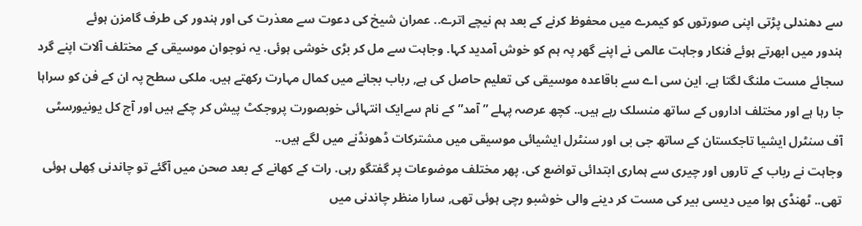سے دھندلی پڑتی اپنی صورتوں کو کیمرے میں محفوظ کرنے کے بعد ہم نیچے اترے.. عمران شیخ کی دعوت سے معذرت کی اور ہندور کی طرف گامزن ہوئے
ہندور میں ابھرتے ہوئے فنکار وجاہت عالمی نے اپنے گھر پہ ہم کو خوش آمدید کہا. وجاہت سے مل کر بڑی خوشی ہوئی. یہ نوجوان موسیقی کے مختلف آلات اپنے گرد سجائے مست ملنگ لگتا ہے. این سی اے سے باقاعدہ موسیقی کی تعلیم حاصل کی ہے, رباب بجانے میں کمال مہارت رکھتے ہیں. ملکی سطح پہ ان کے فن کو سراہا جا رہا ہے اور مختلف اداروں کے ساتھ منسلک رہے ہیں.. کچھ عرصہ پہلے ” آمد” کے نام سےایک انتہائی خوبصورت پروجکٹ پیش کر چکے ہیں اور آج کل یونیورسٹی آف سنٹرل ایشیا تاجکستان کے ساتھ جی بی اور سنٹرل ایشیائی موسیقی میں مشترکات ڈھونڈنے میں لگے ہیں..
وجاہت نے رباب کے تاروں اور چیری سے ہماری ابتدائی تواضع کی. پھر مختلف موضوعات پر گفتگو رہی. رات کے کھانے کے بعد صحن میں آگئے تو چاندنی کِھلی ہوئی تھی.. ٹھنڈی ہوا میں دیسی بیر کی مست کر دینے والی خوشبو رچی ہوئی تھی, سارا منظر چاندنی میں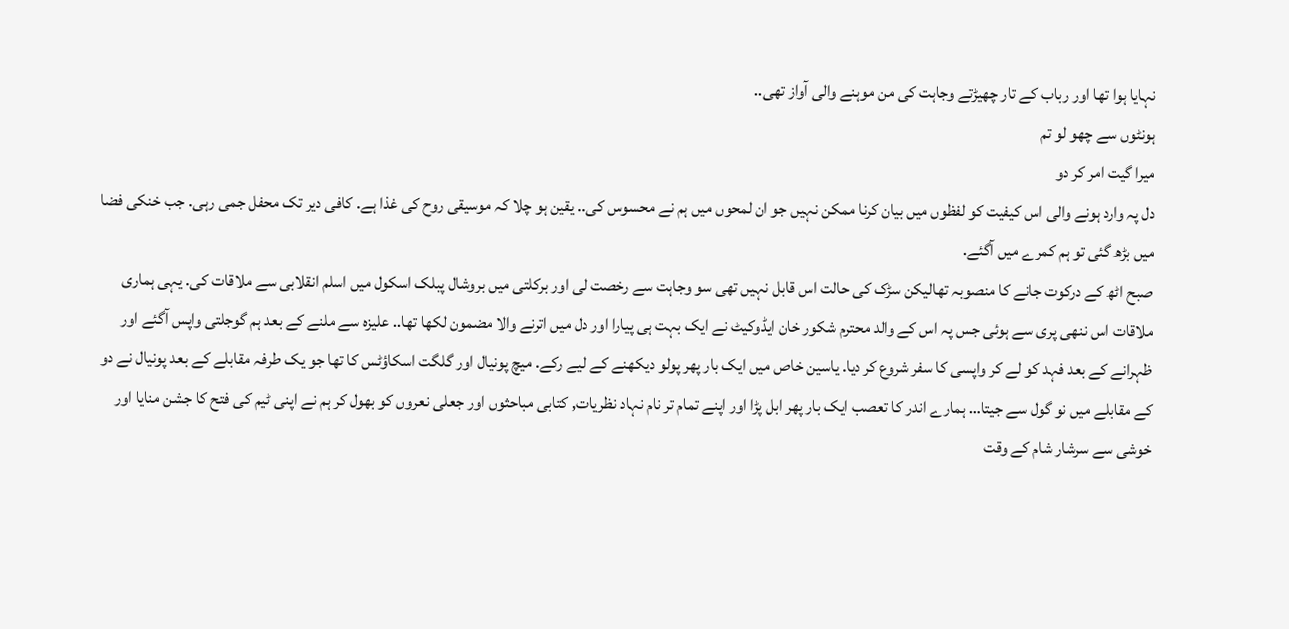نہایا ہوا تھا اور رباب کے تار چھیڑتے وجاہت کی من موہنے والی آواز تھی..
ہونٹوں سے چھو لو تم
میرا گیت امر کر دو
دل پہ وارد ہونے والی اس کیفیت کو لفظوں میں بیان کرنا ممکن نہیں جو ان لمحوں میں ہم نے محسوس کی.. یقین ہو چلا کہ موسیقی روح کی غذا ہے. کافی دیر تک محفل جمی رہی. جب خنکی فضا میں بڑھ گئی تو ہم کمرے میں آگئے.
صبح اٹھ کے درکوت جانے کا منصوبہ تھالیکن سڑک کی حالت اس قابل نہیں تھی سو وجاہت سے رخصت لی اور برکلتی میں بروشال پبلک اسکول میں اسلم انقلابی سے ملاقات کی. یہی ہماری ملاقات اس ننھی پری سے ہوئی جس پہ اس کے والد محترم شکور خان ایڈوکیٹ نے ایک بہت ہی پیارا اور دل میں اترنے والا مضمون لکھا تھا.. علیزہ سے ملنے کے بعد ہم گوجلتی واپس آگئے اور ظہرانے کے بعد فہد کو لے کر واپسی کا سفر شروع کر دیا. یاسین خاص میں ایک بار پھر پولو دیکھنے کے لیے رکے. میچ پونیال اور گلگت اسکاؤٹس کا تھا جو یک طرفہ مقابلے کے بعد پونیال نے دو کے مقابلے میں نو گول سے جیتا… ہمارے اندر کا تعصب ایک بار پھر ابل پڑا اور اپنے تمام تر نام نہاد نظریات, کتابی مباحثوں اور جعلی نعروں کو بھول کر ہم نے اپنی ٹیم کی فتح کا جشن منایا اور خوشی سے سرشار شام کے وقت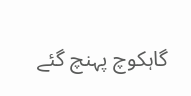گاہکوچ پہنچ گئے